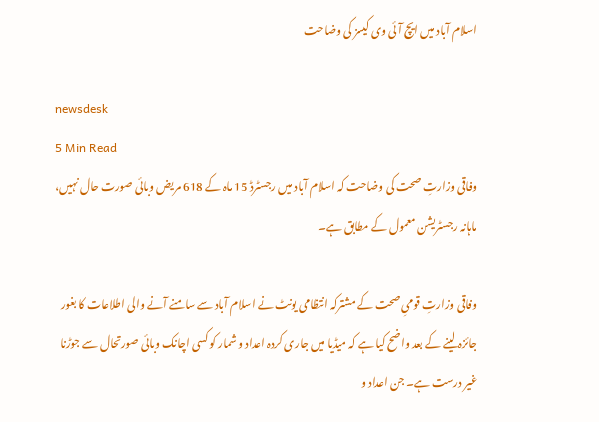اسلام آباد میں ایچ آئی وی کیسز کی وضاحت

newsdesk
5 Min Read
وفاقی وزارتِ صحت کی وضاحت کہ اسلام آباد میں رجسٹرڈ 15 ماہ کے 618 مریض وبائی صورت حال نہیں، ماہانہ رجسٹریشن معمول کے مطابق ہے۔

وفاقی وزارتِ قومیِ صحت کے مشترکہ انتظامی یونٹ نے اسلام آباد سے سامنے آنے والی اطلاعات کا بغور جائزہ لینے کے بعد واضح کیا ہے کہ میڈیا میں جاری کردہ اعداد و شمار کو کسی اچانک وبائی صورتحال سے جوڑنا غیر درست ہے۔ جن اعداد و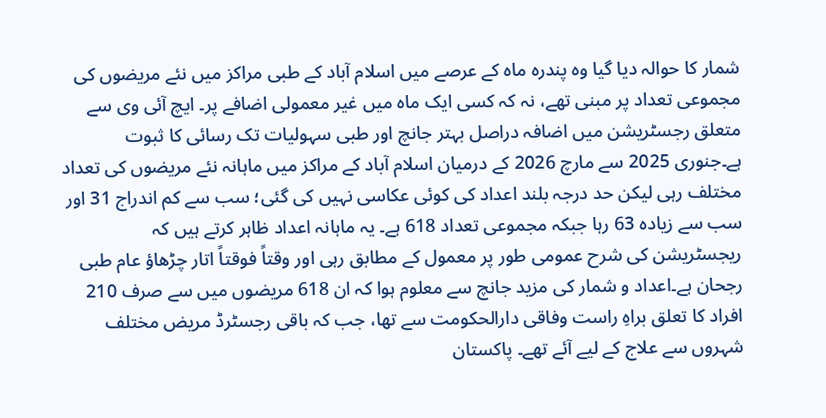شمار کا حوالہ دیا گیا وہ پندرہ ماہ کے عرصے میں اسلام آباد کے طبی مراکز میں نئے مریضوں کی مجموعی تعداد پر مبنی تھے، نہ کہ کسی ایک ماہ میں غیر معمولی اضافے پر۔ ایچ آئی وی سے متعلق رجسٹریشن میں اضافہ دراصل بہتر جانچ اور طبی سہولیات تک رسائی کا ثبوت ہے۔جنوری 2025 سے مارچ 2026 کے درمیان اسلام آباد کے مراکز میں ماہانہ نئے مریضوں کی تعداد مختلف رہی لیکن حد درجہ بلند اعداد کی کوئی عکاسی نہیں کی گئی؛ سب سے کم اندراج 31 اور سب سے زیادہ 63 رہا جبکہ مجموعی تعداد 618 ہے۔ یہ ماہانہ اعداد ظاہر کرتے ہیں کہ ریجسٹریشن کی شرح عمومی طور پر معمول کے مطابق رہی اور وقتاً فوقتاً اتار چڑھاؤ عام طبی رجحان ہے۔اعداد و شمار کی مزید جانچ سے معلوم ہوا کہ ان 618 مریضوں میں سے صرف 210 افراد کا تعلق براہِ راست وفاقی دارالحکومت سے تھا، جب کہ باقی رجسٹرڈ مریض مختلف شہروں سے علاج کے لیے آئے تھے۔ پاکستان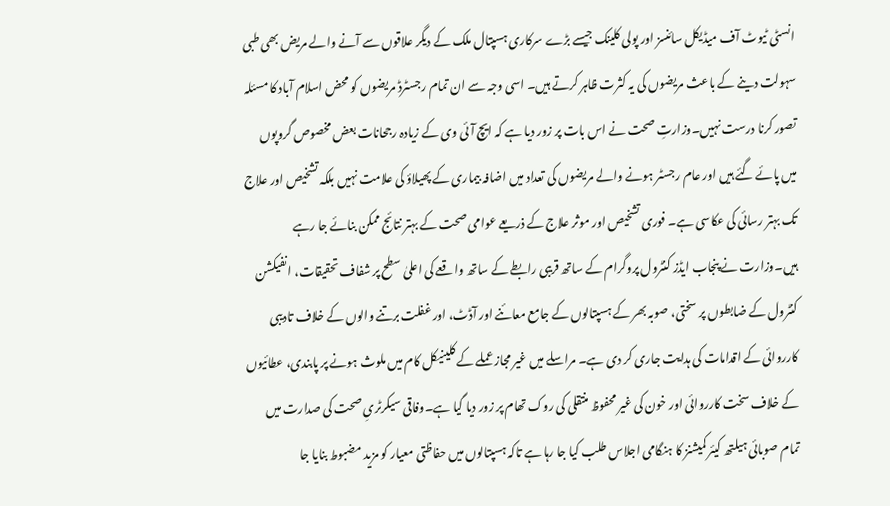انسٹی ٹیوٹ آف میڈیکل سائنسز اور پولی کلینک جیسے بڑے سرکاری ہسپتال ملک کے دیگر علاقوں سے آنے والے مریض بھی طبی سہولت دینے کے باعث مریضوں کی یہ کثرت ظاہر کرتے ہیں۔ اسی وجہ سے ان تمام رجسٹرڈ مریضوں کو محض اسلام آباد کا مسئلہ تصور کرنا درست نہیں۔وزارتِ صحت نے اس بات پر زور دیا ہے کہ ایچ آئی وی کے زیادہ رجحانات بعض مخصوص گروپوں میں پائے گئے ہیں اور عام رجسٹر ہونے والے مریضوں کی تعداد میں اضافہ بیماری کے پھیلاؤ کی علامت نہیں بلکہ تشخیص اور علاج تک بہتر رسائی کی عکاسی ہے۔ فوری تشخیص اور موثر علاج کے ذریعے عوامی صحت کے بہتر نتائج ممکن بنائے جا رہے ہیں۔وزارت نے پنجاب ایڈز کنٹرول پروگرام کے ساتھ قریبی رابطے کے ساتھ واقعے کی اعلیٰ سطح پر شفاف تحقیقات، انفیکشن کنٹرول کے ضابطوں پر سختی، صوبہ بھر کے ہسپتالوں کے جامع معائنے اور آڈٹ، اور غفلت برتنے والوں کے خلاف تادیبی کارروائی کے اقدامات کی ہدایت جاری کر دی ہے۔ مراسلے میں غیر مجاز عملے کے کلینیکل کام میں ملوث ہونے پر پابندی، عطائیوں کے خلاف سخت کارروائی اور خون کی غیر محفوظ منتقلی کی روک تھام پر زور دیا گیا ہے۔وفاقی سیکرٹریِ صحت کی صدارت میں تمام صوبائی ہیلتھ کیئر کمیشنز کا ہنگامی اجلاس طلب کیا جا رہا ہے تاکہ ہسپتالوں میں حفاظتی معیار کو مزید مضبوط بنایا جا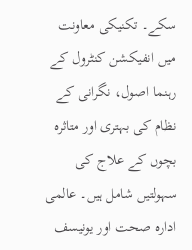سکے۔ تکنیکی معاونت میں انفیکشن کنٹرول کے رہنما اصول، نگرانی کے نظام کی بہتری اور متاثرہ بچوں کے علاج کی سہولتیں شامل ہیں۔ عالمی ادارہ صحت اور یونیسف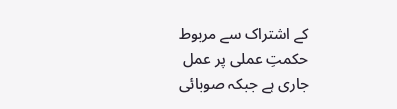کے اشتراک سے مربوط حکمتِ عملی پر عمل جاری ہے جبکہ صوبائی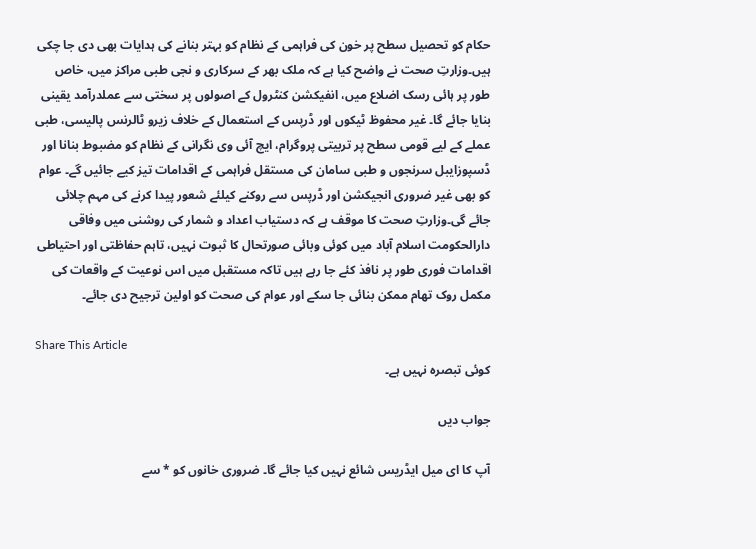حکام کو تحصیل سطح پر خون کی فراہمی کے نظام کو بہتر بنانے کی ہدایات بھی دی جا چکی ہیں۔وزارتِ صحت نے واضح کیا ہے کہ ملک بھر کے سرکاری و نجی طبی مراکز میں، خاص طور پر ہائی رسک اضلاع میں، انفیکشن کنٹرول کے اصولوں پر سختی سے عملدرآمد یقینی بنایا جائے گا۔ غیر محفوظ ٹیکوں اور ڈرپس کے استعمال کے خلاف زیرو ٹالرنس پالیسی، طبی عملے کے لیے قومی سطح پر تربیتی پروگرام، ایچ آئی وی نگرانی کے نظام کو مضبوط بنانا اور ڈسپوزایبل سرنجوں و طبی سامان کی مستقل فراہمی کے اقدامات تیز کیے جائیں گے۔ عوام کو بھی غیر ضروری انجیکشن اور ڈرپس سے روکنے کیلئے شعور پیدا کرنے کی مہم چلائی جائے گی۔وزارتِ صحت کا موقف ہے کہ دستیاب اعداد و شمار کی روشنی میں وفاقی دارالحکومت اسلام آباد میں کوئی وبائی صورتحال کا ثبوت نہیں، تاہم حفاظتی اور احتیاطی اقدامات فوری طور پر نافذ کئے جا رہے ہیں تاکہ مستقبل میں اس نوعیت کے واقعات کی مکمل روک تھام ممکن بنائی جا سکے اور عوام کی صحت کو اولین ترجیح دی جائے۔

Share This Article
کوئی تبصرہ نہیں ہے۔

جواب دیں

آپ کا ای میل ایڈریس شائع نہیں کیا جائے گا۔ ضروری خانوں کو * سے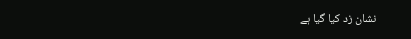نشان زد کیا گیا ہے